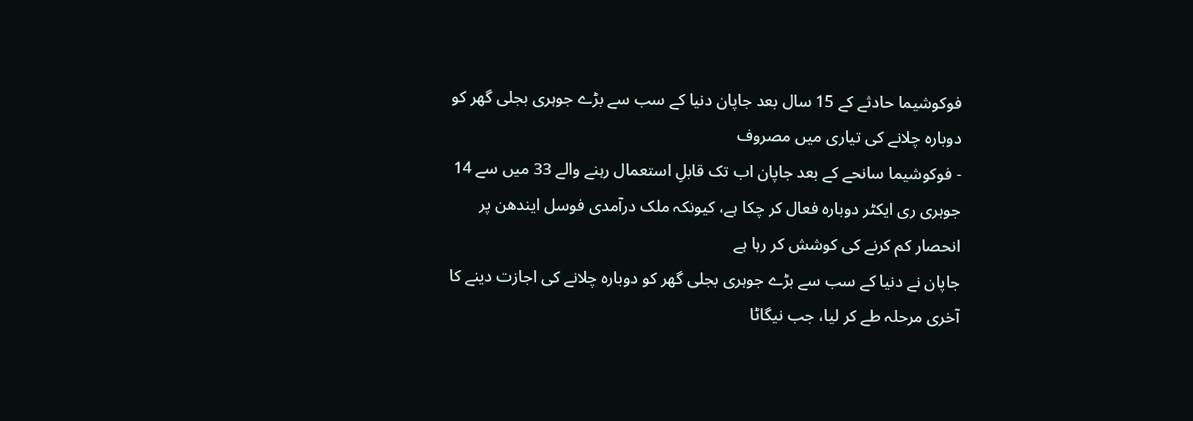فوکوشیما حادثے کے 15 سال بعد جاپان دنیا کے سب سے بڑے جوہری بجلی گھر کو دوبارہ چلانے کی تیاری میں مصروف
- فوکوشیما سانحے کے بعد جاپان اب تک قابلِ استعمال رہنے والے 33 میں سے 14 جوہری ری ایکٹر دوبارہ فعال کر چکا ہے، کیونکہ ملک درآمدی فوسل ایندھن پر انحصار کم کرنے کی کوشش کر رہا ہے
جاپان نے دنیا کے سب سے بڑے جوہری بجلی گھر کو دوبارہ چلانے کی اجازت دینے کا آخری مرحلہ طے کر لیا، جب نیگاٹا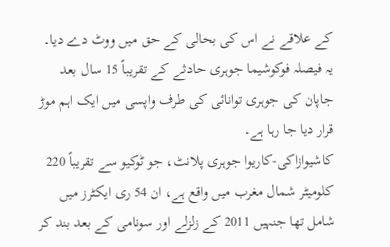کے علاقے نے اس کی بحالی کے حق میں ووٹ دے دیا۔ یہ فیصلہ فوکوشیما جوہری حادثے کے تقریباً 15 سال بعد جاپان کی جوہری توانائی کی طرف واپسی میں ایک اہم موڑ قرار دیا جا رہا ہے۔
کاشیوازاکی-کاریوا جوہری پلانٹ، جو ٹوکیو سے تقریباً 220 کلومیٹر شمال مغرب میں واقع ہے، ان 54 ری ایکٹرز میں شامل تھا جنہیں 2011 کے زلزلے اور سونامی کے بعد بند کر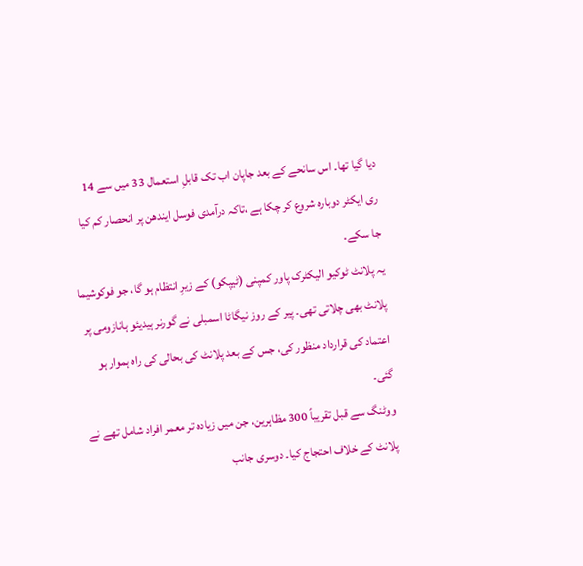دیا گیا تھا۔ اس سانحے کے بعد جاپان اب تک قابلِ استعمال 33 میں سے 14 ری ایکٹر دوبارہ شروع کر چکا ہے ،تاکہ درآمدی فوسل ایندھن پر انحصار کم کیا جا سکے۔
یہ پلانٹ ٹوکیو الیکٹرک پاور کمپنی (ٹیپکو) کے زیرِ انتظام ہو گا، جو فوکوشیما پلانٹ بھی چلاتی تھی۔ پیر کے روز نیگاٹا اسمبلی نے گورنر ہیدیئو ہانازومی پر اعتماد کی قرارداد منظور کی، جس کے بعد پلانٹ کی بحالی کی راہ ہموار ہو گئی۔
ووٹنگ سے قبل تقریباً 300 مظاہرین، جن میں زیادہ تر معمر افراد شامل تھے نے پلانٹ کے خلاف احتجاج کیا۔ دوسری جانب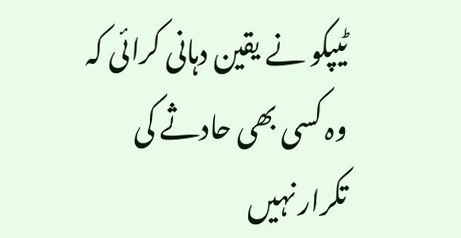ٹیپکو نے یقین دہانی کرائی کہ وہ کسی بھی حادثے کی تکرار نہیں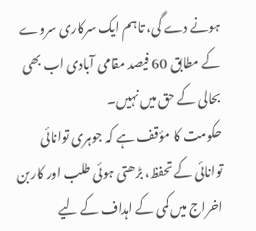ہونے دے گی، تاہم ایک سرکاری سروے کے مطابق 60 فیصد مقامی آبادی اب بھی بحالی کے حق میں نہیں۔
حکومت کا مؤقف ہے کہ جوہری توانائی توانائی کے تحفظ، بڑھتی ہوئی طلب اور کاربن اخراج میں کمی کے اہداف کے لیے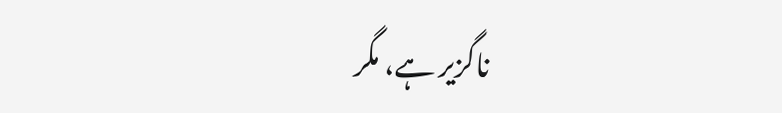ناگزیر ہے، مگر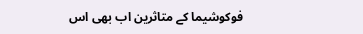فوکوشیما کے متاثرین اب بھی اس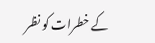کے خطرات کو نظر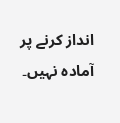انداز کرنے پر آمادہ نہیں۔